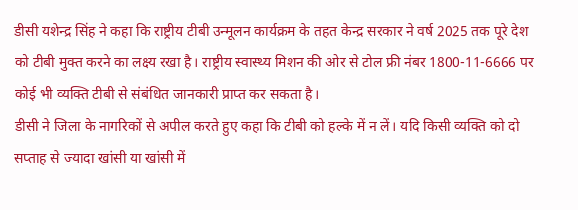डीसी यशेन्द्र सिंह ने कहा कि राष्ट्रीय टीबी उन्मूलन कार्यक्रम के तहत केन्द्र सरकार ने वर्ष 2025 तक पूरे देश को टीबी मुक्त करने का लक्ष्य रखा है। राष्ट्रीय स्वास्थ्य मिशन की ओर से टोल फ्री नंबर 1800-11-6666 पर कोई भी व्यक्ति टीबी से संबंधित जानकारी प्राप्त कर सकता है।
डीसी ने जिला के नागरिकों से अपील करते हुए कहा कि टीबी को हल्के में न लें। यदि किसी व्यक्ति को दो सप्ताह से ज्यादा खांसी या खांसी में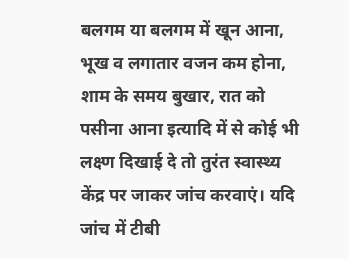बलगम या बलगम में खून आना, भूख व लगातार वजन कम होना, शाम के समय बुखार, रात को पसीना आना इत्यादि में से कोई भी लक्ष्ण दिखाई दे तो तुरंत स्वास्थ्य केंद्र पर जाकर जांच करवाएं। यदि जांच में टीबी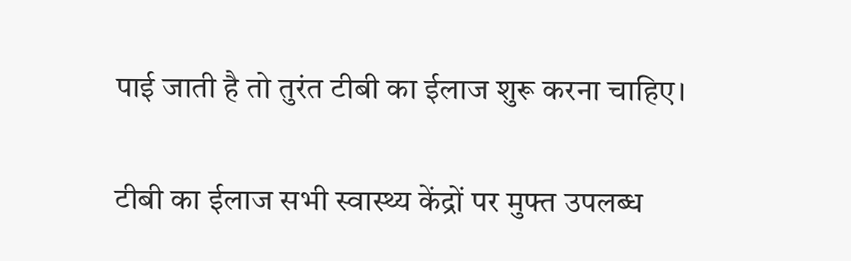पाई जाती है तो तुरंत टीबी का ईलाज शुरू करना चाहिए।

टीबी का ईलाज सभी स्वास्थ्य केंद्रों पर मुफ्त उपलब्ध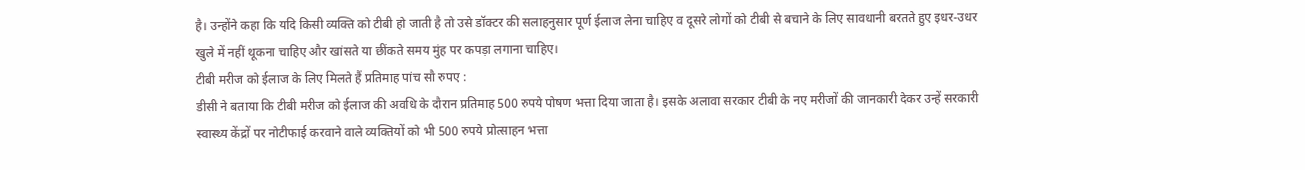है। उन्होंने कहा कि यदि किसी व्यक्ति को टीबी हो जाती है तो उसे डॉक्टर की सलाहनुसार पूर्ण ईलाज लेना चाहिए व दूसरे लोगों को टीबी से बचाने के लिए सावधानी बरतते हुए इधर-उधर खुले में नहीं थूकना चाहिए और खांसते या छींकते समय मुंह पर कपड़ा लगाना चाहिए।
टीबी मरीज को ईलाज के लिए मिलते हैं प्रतिमाह पांच सौ रुपए :
डीसी ने बताया कि टीबी मरीज को ईलाज की अवधि के दौरान प्रतिमाह 500 रुपये पोषण भत्ता दिया जाता है। इसके अलावा सरकार टीबी के नए मरीजों की जानकारी देकर उन्हें सरकारी स्वास्थ्य केंद्रों पर नोटीफाई करवाने वाले व्यक्तियों को भी 500 रुपये प्रोत्साहन भत्ता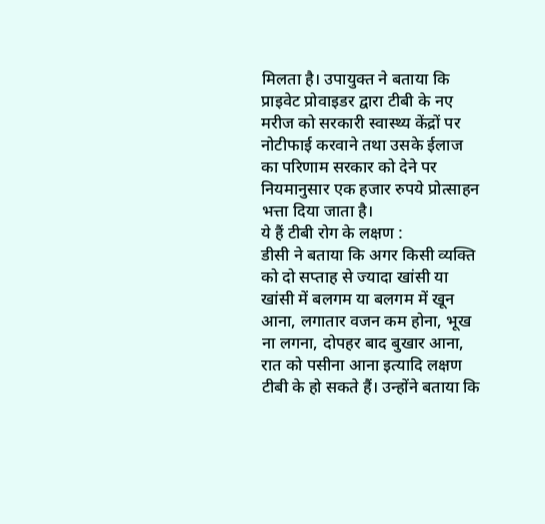मिलता है। उपायुक्त ने बताया कि प्राइवेट प्रोवाइडर द्वारा टीबी के नए मरीज को सरकारी स्वास्थ्य केंद्रों पर नोटीफाई करवाने तथा उसके ईलाज का परिणाम सरकार को देने पर नियमानुसार एक हजार रुपये प्रोत्साहन भत्ता दिया जाता है।
ये हैं टीबी रोग के लक्षण :
डीसी ने बताया कि अगर किसी व्यक्ति को दो सप्ताह से ज्यादा खांसी या खांसी में बलगम या बलगम में खून आना, लगातार वजन कम होना, भूख ना लगना, दोपहर बाद बुखार आना, रात को पसीना आना इत्यादि लक्षण टीबी के हो सकते हैं। उन्होंने बताया कि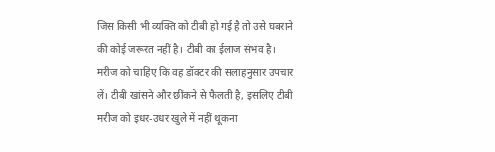जिस किसी भी व्यक्ति को टीबी हो गई है तो उसे घबराने की कोई जरूरत नहीं है। टीबी का ईलाज संभव है।
मरीज को चाहिए कि वह डॉक्टर की सलाहनुसार उपचार लें। टीबी खांसने और छींकने से फैलती है, इसलिए टीबी मरीज को इधर-उधर खुले में नहीं थूकना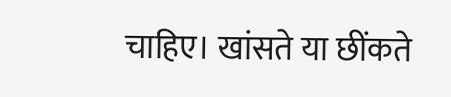चाहिए। खांसते या छींकते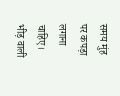समय मुंह पर कपड़ा लगाना चाहिए। भीड़ वाली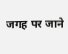जगह पर जाने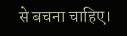से बचना चाहिए।